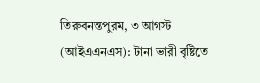তিরুবনন্তপুরম, ৩ আগস্ট (আইএএনএস): টানা ভারী বৃষ্টিতে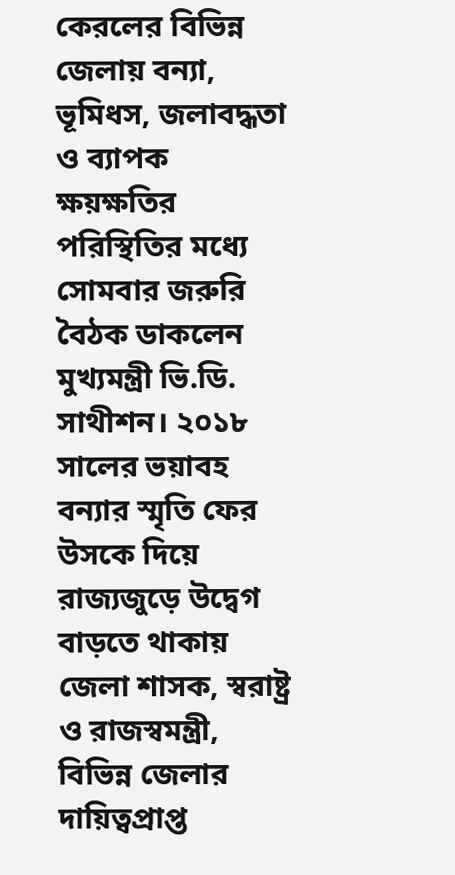কেরলের বিভিন্ন জেলায় বন্যা, ভূমিধস, জলাবদ্ধতা ও ব্যাপক ক্ষয়ক্ষতির পরিস্থিতির মধ্যে সোমবার জরুরি বৈঠক ডাকলেন মুখ্যমন্ত্রী ভি.ডি. সাথীশন। ২০১৮ সালের ভয়াবহ বন্যার স্মৃতি ফের উসকে দিয়ে রাজ্যজুড়ে উদ্বেগ বাড়তে থাকায় জেলা শাসক, স্বরাষ্ট্র ও রাজস্বমন্ত্রী, বিভিন্ন জেলার দায়িত্বপ্রাপ্ত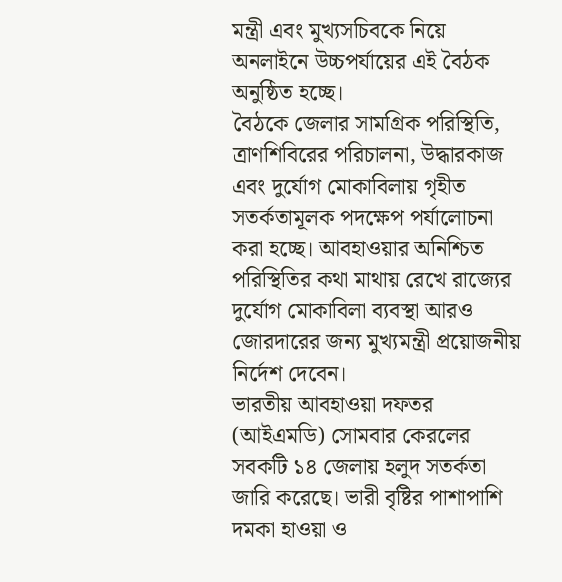মন্ত্রী এবং মুখ্যসচিবকে নিয়ে অনলাইনে উচ্চপর্যায়ের এই বৈঠক অনুষ্ঠিত হচ্ছে।
বৈঠকে জেলার সামগ্রিক পরিস্থিতি, ত্রাণশিবিরের পরিচালনা, উদ্ধারকাজ এবং দুর্যোগ মোকাবিলায় গৃহীত সতর্কতামূলক পদক্ষেপ পর্যালোচনা করা হচ্ছে। আবহাওয়ার অনিশ্চিত পরিস্থিতির কথা মাথায় রেখে রাজ্যের দুর্যোগ মোকাবিলা ব্যবস্থা আরও জোরদারের জন্য মুখ্যমন্ত্রী প্রয়োজনীয় নির্দেশ দেবেন।
ভারতীয় আবহাওয়া দফতর (আইএমডি) সোমবার কেরলের সবকটি ১৪ জেলায় হলুদ সতর্কতা জারি করেছে। ভারী বৃষ্টির পাশাপাশি দমকা হাওয়া ও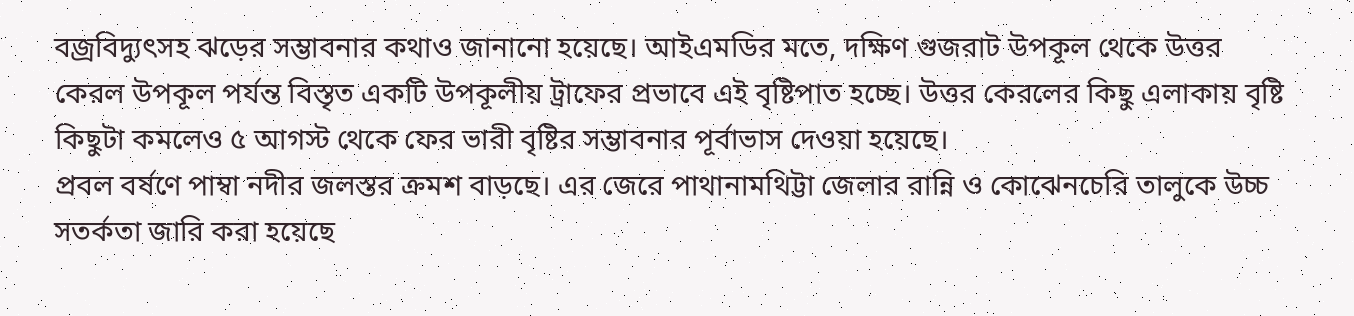বজ্রবিদ্যুৎসহ ঝড়ের সম্ভাবনার কথাও জানানো হয়েছে। আইএমডির মতে, দক্ষিণ গুজরাট উপকূল থেকে উত্তর কেরল উপকূল পর্যন্ত বিস্তৃত একটি উপকূলীয় ট্রাফের প্রভাবে এই বৃষ্টিপাত হচ্ছে। উত্তর কেরলের কিছু এলাকায় বৃষ্টি কিছুটা কমলেও ৫ আগস্ট থেকে ফের ভারী বৃষ্টির সম্ভাবনার পূর্বাভাস দেওয়া হয়েছে।
প্রবল বর্ষণে পাম্বা নদীর জলস্তর ক্রমশ বাড়ছে। এর জেরে পাথানামথিট্টা জেলার রান্নি ও কোঝেনচেরি তালুকে উচ্চ সতর্কতা জারি করা হয়েছে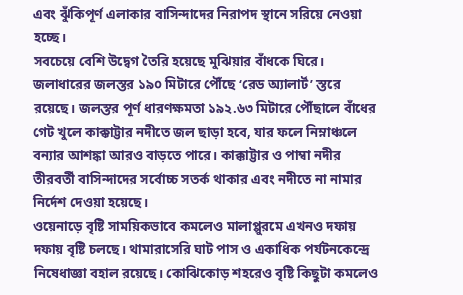এবং ঝুঁকিপূর্ণ এলাকার বাসিন্দাদের নিরাপদ স্থানে সরিয়ে নেওয়া হচ্ছে।
সবচেয়ে বেশি উদ্বেগ তৈরি হয়েছে মুঝিয়ার বাঁধকে ঘিরে। জলাধারের জলস্তর ১৯০ মিটারে পৌঁছে ‘রেড অ্যালার্ট’ স্তরে রয়েছে। জলস্তর পূর্ণ ধারণক্ষমতা ১৯২.৬৩ মিটারে পৌঁছালে বাঁধের গেট খুলে কাক্কাট্টার নদীতে জল ছাড়া হবে, যার ফলে নিম্নাঞ্চলে বন্যার আশঙ্কা আরও বাড়তে পারে। কাক্কাট্টার ও পাম্বা নদীর তীরবর্তী বাসিন্দাদের সর্বোচ্চ সতর্ক থাকার এবং নদীতে না নামার নির্দেশ দেওয়া হয়েছে।
ওয়েনাড়ে বৃষ্টি সাময়িকভাবে কমলেও মালাপ্পুরমে এখনও দফায় দফায় বৃষ্টি চলছে। থামারাসেরি ঘাট পাস ও একাধিক পর্যটনকেন্দ্রে নিষেধাজ্ঞা বহাল রয়েছে। কোঝিকোড় শহরেও বৃষ্টি কিছুটা কমলেও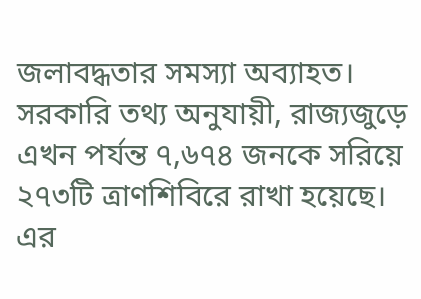জলাবদ্ধতার সমস্যা অব্যাহত।
সরকারি তথ্য অনুযায়ী, রাজ্যজুড়ে এখন পর্যন্ত ৭,৬৭৪ জনকে সরিয়ে ২৭৩টি ত্রাণশিবিরে রাখা হয়েছে। এর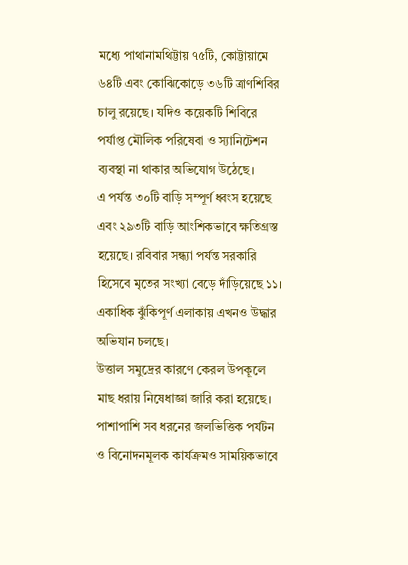মধ্যে পাথানামথিট্টায় ৭৫টি, কোট্টায়ামে ৬৪টি এবং কোঝিকোড়ে ৩৬টি ত্রাণশিবির চালু রয়েছে। যদিও কয়েকটি শিবিরে পর্যাপ্ত মৌলিক পরিষেবা ও স্যানিটেশন ব্যবস্থা না থাকার অভিযোগ উঠেছে।
এ পর্যন্ত ৩০টি বাড়ি সম্পূর্ণ ধ্বংস হয়েছে এবং ২৯৩টি বাড়ি আংশিকভাবে ক্ষতিগ্রস্ত হয়েছে। রবিবার সন্ধ্যা পর্যন্ত সরকারি হিসেবে মৃতের সংখ্যা বেড়ে দাঁড়িয়েছে ১১। একাধিক ঝুঁকিপূর্ণ এলাকায় এখনও উদ্ধার অভিযান চলছে।
উত্তাল সমুদ্রের কারণে কেরল উপকূলে মাছ ধরায় নিষেধাজ্ঞা জারি করা হয়েছে। পাশাপাশি সব ধরনের জলভিত্তিক পর্যটন ও বিনোদনমূলক কার্যক্রমও সাময়িকভাবে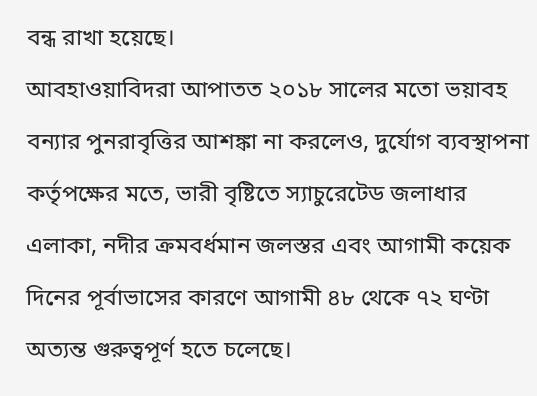বন্ধ রাখা হয়েছে।
আবহাওয়াবিদরা আপাতত ২০১৮ সালের মতো ভয়াবহ বন্যার পুনরাবৃত্তির আশঙ্কা না করলেও, দুর্যোগ ব্যবস্থাপনা কর্তৃপক্ষের মতে, ভারী বৃষ্টিতে স্যাচুরেটেড জলাধার এলাকা, নদীর ক্রমবর্ধমান জলস্তর এবং আগামী কয়েক দিনের পূর্বাভাসের কারণে আগামী ৪৮ থেকে ৭২ ঘণ্টা অত্যন্ত গুরুত্বপূর্ণ হতে চলেছে।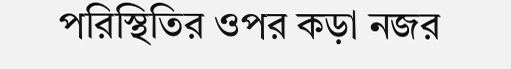পরিস্থিতির ওপর কড়া নজর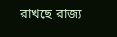রাখছে রাজ্য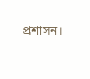প্রশাসন।